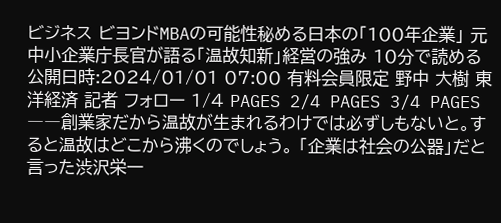ビジネス ビヨンドMBAの可能性秘める日本の「100年企業」 元中小企業庁長官が語る「温故知新」経営の強み 10分で読める 公開日時:2024/01/01 07:00 有料会員限定 野中 大樹 東洋経済 記者 フォロー 1/4 PAGES 2/4 PAGES 3/4 PAGES ――創業家だから温故が生まれるわけでは必ずしもないと。すると温故はどこから沸くのでしょう。 「企業は社会の公器」だと言った渋沢栄一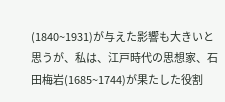(1840~1931)が与えた影響も大きいと思うが、私は、江戸時代の思想家、石田梅岩(1685~1744)が果たした役割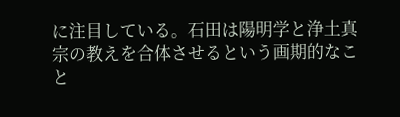に注目している。石田は陽明学と浄土真宗の教えを合体させるという画期的なこと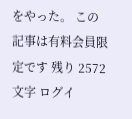をやった。 この記事は有料会員限定です 残り 2572文字 ログイ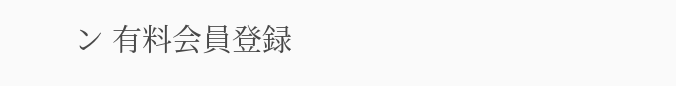ン 有料会員登録